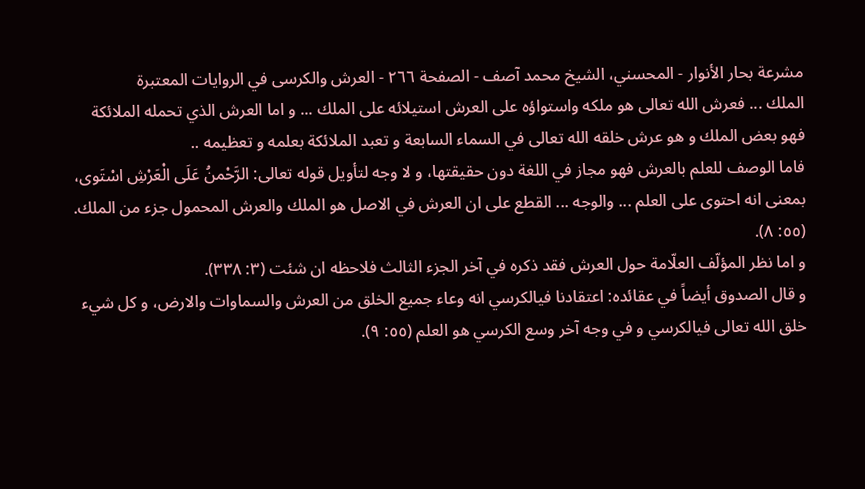مشرعة بحار الأنوار - المحسني، الشيخ محمد آصف - الصفحة ٢٦٦ - العرش والكرسى في الروايات المعتبرة
الملك ... فعرش الله تعالى هو ملكه واستواؤه على العرش استيلائه على الملك ... و اما العرش الذي تحمله الملائكة فهو بعض الملك و هو عرش خلقه الله تعالى في السماء السابعة و تعبد الملائكة بعلمه و تعظيمه ..
فاما الوصف للعلم بالعرش فهو مجاز في اللغة دون حقيقتها، و لا وجه لتأويل قوله تعالى: الرَّحْمنُ عَلَى الْعَرْشِ اسْتَوى، بمعنى انه احتوى على العلم ... والوجه ... القطع على ان العرش في الاصل هو الملك والعرش المحمول جزء من الملك. (٥٥: ٨).
و اما نظر المؤلّف العلّامة حول العرش فقد ذكره في آخر الجزء الثالث فلاحظه ان شئت (٣: ٣٣٨).
و قال الصدوق أيضاً في عقائده: اعتقادنا فيالكرسي انه وعاء جميع الخلق من العرش والسماوات والارض، و كل شيء خلق الله تعالى فيالكرسي و في وجه آخر وسع الكرسي هو العلم (٥٥: ٩).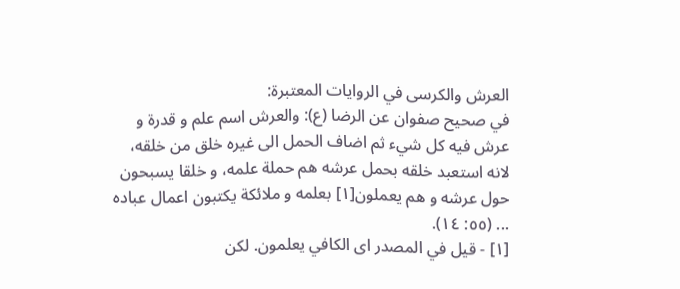العرش والكرسى في الروايات المعتبرة:
في صحيح صفوان عن الرضا (ع): والعرش اسم علم و قدرة و عرش فيه كل شيء ثم اضاف الحمل الى غيره خلق من خلقه، لانه استعبد خلقه بحمل عرشه هم حملة علمه، و خلقا يسبحون حول عرشه و هم يعملون[١] بعلمه و ملائكة يكتبون اعمال عباده ... (٥٥: ١٤).
[١] - قيل في المصدر اى الكافي يعلمون. لكن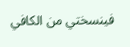فينسختي من الكافي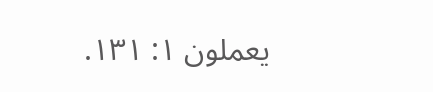يعملون ١: ١٣١.